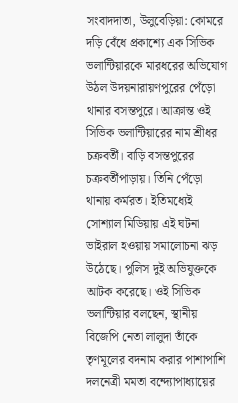সংবাদদাতা, উলুবেড়িয়া: কোমরে দড়ি বেঁধে প্রকাশ্যে এক সিভিক ভলান্টিয়ারকে মারধরের অভিযোগ উঠল উদয়নারায়ণপুরের পেঁড়ো থানার বসন্তপুরে। আক্রান্ত ওই সিভিক ভলান্টিয়ারের নাম শ্রীধর চক্রবর্তী। বাড়ি বসন্তপুরের চক্রবর্তীপাড়ায়। তিনি পেঁড়ো থানায় কর্মরত। ইতিমধ্যেই সোশ্যাল মিডিয়ায় এই ঘটনা ভাইরাল হওয়ায় সমালোচনা ঝড় উঠেছে। পুলিস দুই অভিযুক্তকে আটক করেছে। ওই সিভিক ভলান্টিয়ার বলছেন, স্থানীয় বিজেপি নেতা লালুদা তাঁকে তৃণমূলের বদনাম করার পাশাপাশি দলনেত্রী মমতা বন্দ্যোপাধ্যায়ের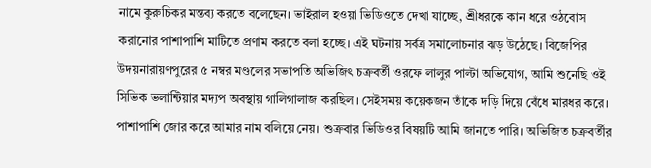নামে কুরুচিকর মন্তব্য করতে বলেছেন। ভাইরাল হওয়া ভিডিওতে দেখা যাচ্ছে, শ্রীধরকে কান ধরে ওঠবোস করানোর পাশাপাশি মাটিতে প্রণাম করতে বলা হচ্ছে। এই ঘটনায় সর্বত্র সমালোচনার ঝড় উঠেছে। বিজেপির উদয়নারায়ণপুরের ৫ নম্বর মণ্ডলের সভাপতি অভিজিৎ চক্রবর্তী ওরফে লালুর পাল্টা অভিযোগ, আমি শুনেছি ওই সিভিক ভলান্টিয়ার মদ্যপ অবস্থায় গালিগালাজ করছিল। সেইসময় কয়েকজন তাঁকে দড়ি দিয়ে বেঁধে মারধর করে। পাশাপাশি জোর করে আমার নাম বলিয়ে নেয়। শুক্রবার ভিডিওর বিষয়টি আমি জানতে পারি। অভিজিত চক্রবর্তীর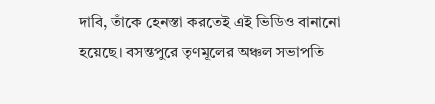দাবি, তাঁকে হেনস্তা করতেই এই ভিডিও বানানো হয়েছে। বসন্তপুরে তৃণমূলের অঞ্চল সভাপতি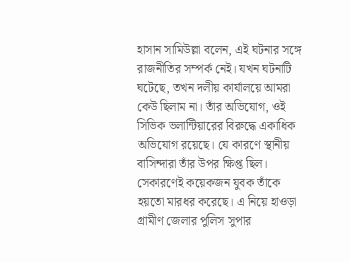হাসান সামিউল্লা বলেন, এই ঘটনার সঙ্গে রাজনীতির সম্পর্ক নেই। যখন ঘটনাটি ঘটেছে, তখন দলীয় কার্যালয়ে আমরা কেউ ছিলাম না। তাঁর অভিযোগ, ওই সিভিক ভলান্টিয়ারের বিরুদ্ধে একাধিক অভিযোগ রয়েছে। যে কারণে স্থানীয় বাসিন্দারা তাঁর উপর ক্ষিপ্ত ছিল। সেকারণেই কয়েকজন যুবক তাঁকে হয়তো মারধর করেছে। এ নিয়ে হাওড়া গ্রামীণ জেলার পুলিস সুপার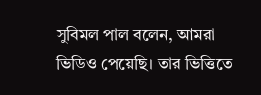সুবিমল পাল বলেন, আমরা ভিডিও পেয়েছি। তার ভিত্তিতে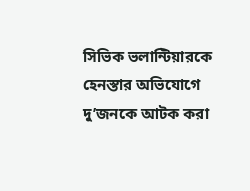সিভিক ভলান্টিয়ারকে হেনস্তার অভিযোগে দু’জনকে আটক করা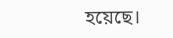হয়েছে।